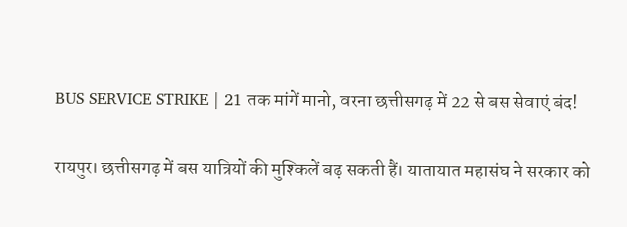BUS SERVICE STRIKE | 21 तक मांगें मानो, वरना छत्तीसगढ़ में 22 से बस सेवाएं बंद!

रायपुर। छत्तीसगढ़ में बस यात्रियों की मुश्किलें बढ़ सकती हैं। यातायात महासंघ ने सरकार को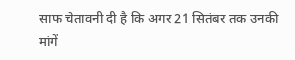साफ चेतावनी दी है कि अगर 21 सितंबर तक उनकी मांगें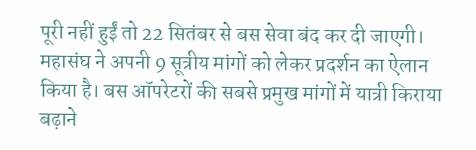पूरी नहीं हुईं तो 22 सितंबर से बस सेवा बंद कर दी जाएगी।
महासंघ ने अपनी 9 सूत्रीय मांगों को लेकर प्रदर्शन का ऐलान किया है। बस ऑपरेटरों की सबसे प्रमुख मांगों में यात्री किराया बढ़ाने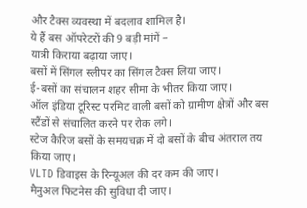और टैक्स व्यवस्था में बदलाव शामिल है।
ये हैं बस ऑपरेटरों की 9 बड़ी मांगें –
यात्री किराया बढ़ाया जाए।
बसों में सिंगल स्लीपर का सिंगल टैक्स लिया जाए।
ई-बसों का संचालन शहर सीमा के भीतर किया जाए।
ऑल इंडिया टूरिस्ट परमिट वाली बसों को ग्रामीण क्षेत्रों और बस स्टैंडों से संचालित करने पर रोक लगे।
स्टेज कैरिज बसों के समयचक्र में दो बसों के बीच अंतराल तय किया जाए।
VLTD डिवाइस के रिन्यूअल की दर कम की जाए।
मैनुअल फिटनेस की सुविधा दी जाए।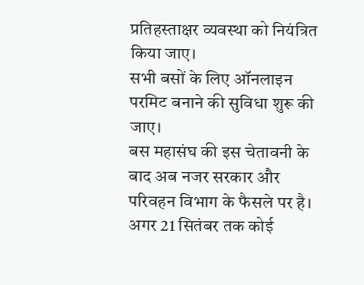प्रतिहस्ताक्षर व्यवस्था को नियंत्रित किया जाए।
सभी बसों के लिए ऑनलाइन परमिट बनाने की सुविधा शुरू की जाए।
बस महासंघ की इस चेतावनी के बाद अब नजर सरकार और परिवहन विभाग के फैसले पर है। अगर 21 सितंबर तक कोई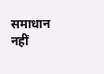समाधान नहीं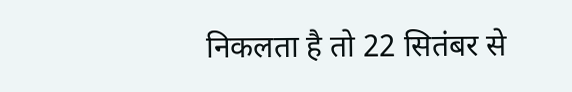निकलता है तो 22 सितंबर से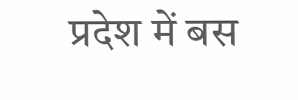प्रदेश में बस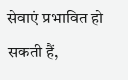सेवाएं प्रभावित हो सकती हैं,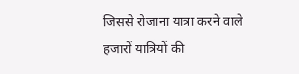जिससे रोजाना यात्रा करने वाले हजारों यात्रियों की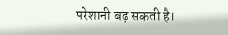परेशानी बढ़ सकती है।